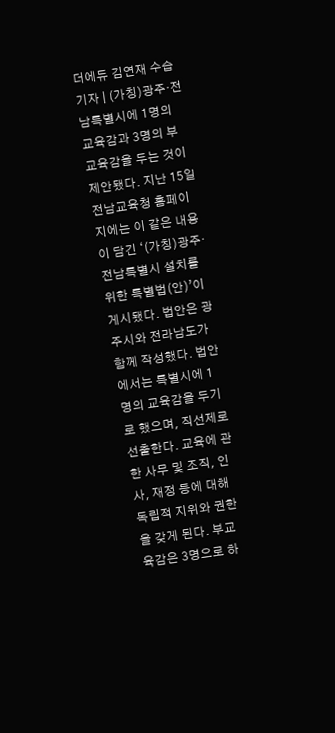더에듀 김연재 수습기자 | (가칭)광주·전남특별시에 1명의 교육감과 3명의 부교육감을 두는 것이 제안됐다. 지난 15일 전남교육청 홈페이지에는 이 같은 내용이 담긴 ‘(가칭)광주·전남특별시 설치를 위한 특별법(안)’이 게시됐다. 법안은 광주시와 전라남도가 함께 작성했다. 법안에서는 특별시에 1명의 교육감을 두기로 했으며, 직선제로 선출한다. 교육에 관한 사무 및 조직, 인사, 재정 등에 대해 독립적 지위와 권한을 갖게 된다. 부교육감은 3명으로 하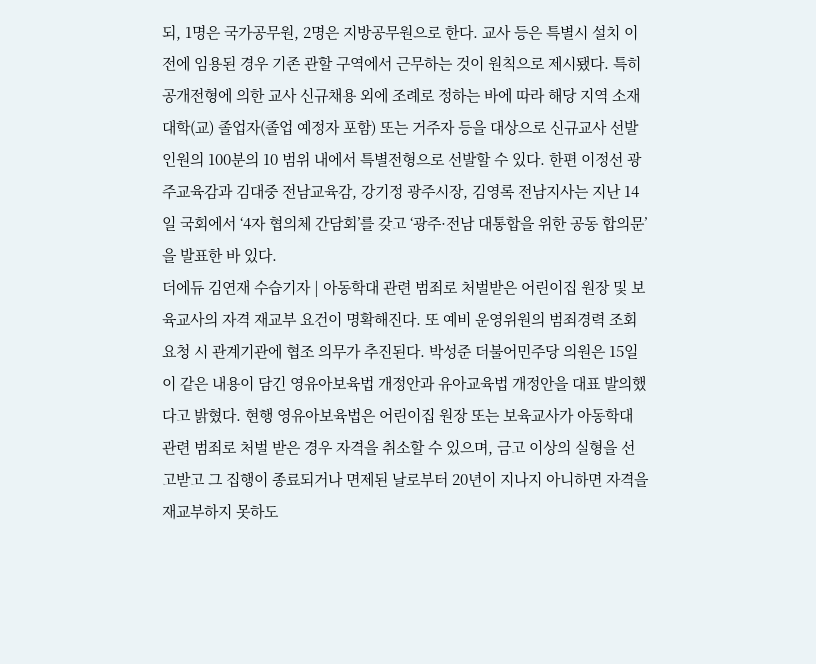되, 1명은 국가공무원, 2명은 지방공무원으로 한다. 교사 등은 특별시 설치 이전에 임용된 경우 기존 관할 구역에서 근무하는 것이 원칙으로 제시됐다. 특히 공개전형에 의한 교사 신규채용 외에 조례로 정하는 바에 따라 해당 지역 소재 대학(교) 졸업자(졸업 예정자 포함) 또는 거주자 등을 대상으로 신규교사 선발 인원의 100분의 10 범위 내에서 특별전형으로 선발할 수 있다. 한편 이정선 광주교육감과 김대중 전남교육감, 강기정 광주시장, 김영록 전남지사는 지난 14일 국회에서 ‘4자 협의체 간담회’를 갖고 ‘광주·전남 대통합을 위한 공동 합의문’을 발표한 바 있다.
더에듀 김연재 수습기자 | 아동학대 관련 범죄로 처벌받은 어린이집 원장 및 보육교사의 자격 재교부 요건이 명확해진다. 또 예비 운영위원의 범죄경력 조회 요청 시 관계기관에 협조 의무가 추진된다. 박성준 더불어민주당 의원은 15일 이 같은 내용이 담긴 영유아보육법 개정안과 유아교육법 개정안을 대표 발의했다고 밝혔다. 현행 영유아보육법은 어린이집 원장 또는 보육교사가 아동학대 관련 범죄로 처벌 받은 경우 자격을 취소할 수 있으며, 금고 이상의 실형을 선고받고 그 집행이 종료되거나 면제된 날로부터 20년이 지나지 아니하면 자격을 재교부하지 못하도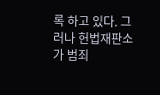록 하고 있다. 그러나 헌법재판소가 범죄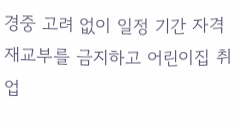경중 고려 없이 일정 기간 자격 재교부를 금지하고 어린이집 취업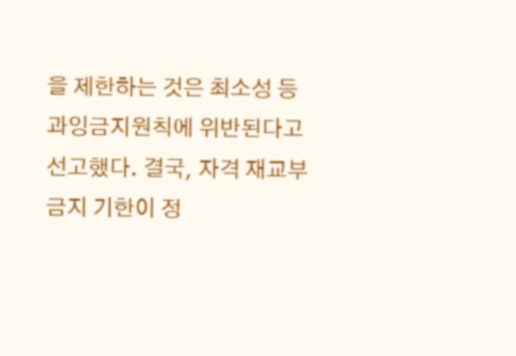을 제한하는 것은 최소성 등 과잉금지원칙에 위반된다고 선고했다. 결국, 자격 재교부 금지 기한이 정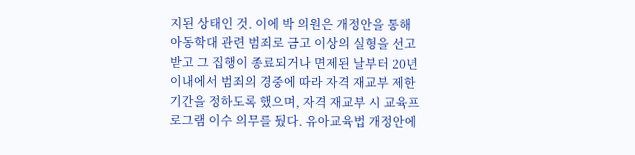지된 상태인 것. 이에 박 의원은 개정안을 통해 아동학대 관련 범죄로 금고 이상의 실형을 선고받고 그 집행이 종료되거나 면제된 날부터 20년 이내에서 범죄의 경중에 따라 자격 재교부 제한 기간을 정하도록 했으며, 자격 재교부 시 교육프로그램 이수 의무를 뒀다. 유아교육법 개정안에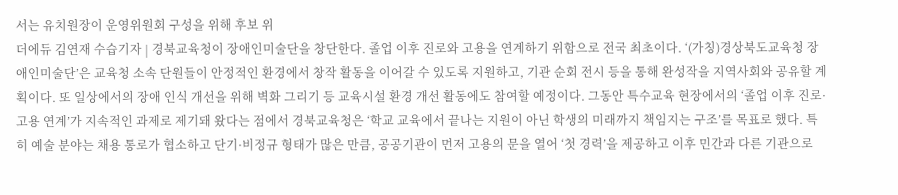서는 유치원장이 운영위원회 구성을 위해 후보 위
더에듀 김연재 수습기자 | 경북교육청이 장애인미술단을 창단한다. 졸업 이후 진로와 고용을 연계하기 위함으로 전국 최초이다. ‘(가칭)경상북도교육청 장애인미술단’은 교육청 소속 단원들이 안정적인 환경에서 창작 활동을 이어갈 수 있도록 지원하고, 기관 순회 전시 등을 통해 완성작을 지역사회와 공유할 계획이다. 또 일상에서의 장애 인식 개선을 위해 벽화 그리기 등 교육시설 환경 개선 활동에도 참여할 예정이다. 그동안 특수교육 현장에서의 ‘졸업 이후 진로·고용 연계’가 지속적인 과제로 제기돼 왔다는 점에서 경북교육청은 ‘학교 교육에서 끝나는 지원이 아닌 학생의 미래까지 책임지는 구조’를 목표로 했다. 특히 예술 분야는 채용 통로가 협소하고 단기·비정규 형태가 많은 만큼, 공공기관이 먼저 고용의 문을 열어 ‘첫 경력’을 제공하고 이후 민간과 다른 기관으로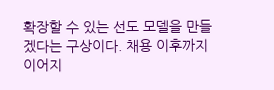확장할 수 있는 선도 모델을 만들겠다는 구상이다. 채용 이후까지 이어지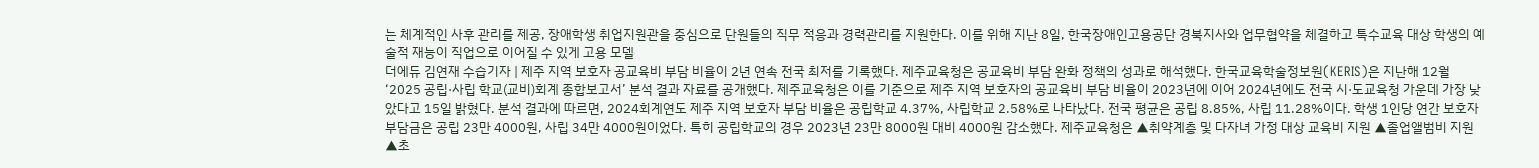는 체계적인 사후 관리를 제공, 장애학생 취업지원관을 중심으로 단원들의 직무 적응과 경력관리를 지원한다. 이를 위해 지난 8일, 한국장애인고용공단 경북지사와 업무협약을 체결하고 특수교육 대상 학생의 예술적 재능이 직업으로 이어질 수 있게 고용 모델
더에듀 김연재 수습기자 | 제주 지역 보호자 공교육비 부담 비율이 2년 연속 전국 최저를 기록했다. 제주교육청은 공교육비 부담 완화 정책의 성과로 해석했다. 한국교육학술정보원(KERIS)은 지난해 12월 ‘2025 공립·사립 학교(교비)회계 종합보고서’ 분석 결과 자료를 공개했다. 제주교육청은 이를 기준으로 제주 지역 보호자의 공교육비 부담 비율이 2023년에 이어 2024년에도 전국 시·도교육청 가운데 가장 낮았다고 15일 밝혔다. 분석 결과에 따르면, 2024회계연도 제주 지역 보호자 부담 비율은 공립학교 4.37%, 사립학교 2.58%로 나타났다. 전국 평균은 공립 8.85%, 사립 11.28%이다. 학생 1인당 연간 보호자 부담금은 공립 23만 4000원, 사립 34만 4000원이었다. 특히 공립학교의 경우 2023년 23만 8000원 대비 4000원 감소했다. 제주교육청은 ▲취약계층 및 다자녀 가정 대상 교육비 지원 ▲졸업앨범비 지원 ▲초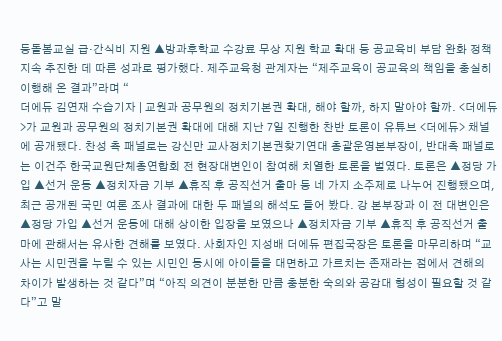등돌봄교실 급·간식비 지원 ▲방과후학교 수강료 무상 지원 학교 확대 등 공교육비 부담 완화 정책 지속 추진한 데 따른 성과로 평가했다. 제주교육청 관계자는 “제주교육이 공교육의 책임을 충실히 이행해 온 결과”라며 “
더에듀 김연재 수습기자 | 교원과 공무원의 정치기본권 확대, 해야 할까, 하지 말아야 할까. <더에듀>가 교원과 공무원의 정치기본권 확대에 대해 지난 7일 진행한 찬반 토론이 유튜브 <더에듀> 채널에 공개됐다. 찬성 측 패널로는 강신만 교사정치기본권찾기연대 총괄운영본부장이, 반대측 패널로는 이건주 한국교원단체총연합회 전 현장대변인이 참여해 치열한 토론을 벌였다. 토론은 ▲정당 가입 ▲선거 운동 ▲정치자금 기부 ▲휴직 후 공직선거 출마 등 네 가지 소주제로 나누어 진행됐으며, 최근 공개된 국민 여론 조사 결과에 대한 두 패널의 해석도 들어 봤다. 강 본부장과 이 전 대변인은 ▲정당 가입 ▲선거 운동에 대해 상이한 입장을 보였으나 ▲정치자금 기부 ▲휴직 후 공직선거 출마에 관해서는 유사한 견해를 보였다. 사회자인 지성배 더에듀 편집국장은 토론을 마무리하며 “교사는 시민권을 누릴 수 있는 시민인 동시에 아이들을 대면하고 가르치는 존재라는 점에서 견해의 차이가 발생하는 것 같다”며 “아직 의견이 분분한 만큼 충분한 숙의와 공감대 형성이 필요할 것 같다”고 말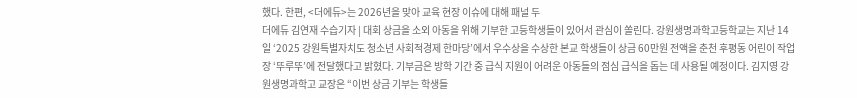했다. 한편, <더에듀>는 2026년을 맞아 교육 현장 이슈에 대해 패널 두
더에듀 김연재 수습기자 | 대회 상금을 소외 아동을 위해 기부한 고등학생들이 있어서 관심이 쏠린다. 강원생명과학고등학교는 지난 14일 ‘2025 강원특별자치도 청소년 사회적경제 한마당’에서 우수상을 수상한 본교 학생들이 상금 60만원 전액을 춘천 후평동 어린이 작업장 ‘뚜루뚜’에 전달했다고 밝혔다. 기부금은 방학 기간 중 급식 지원이 어려운 아동들의 점심 급식을 돕는 데 사용될 예정이다. 김지영 강원생명과학고 교장은 “이번 상금 기부는 학생들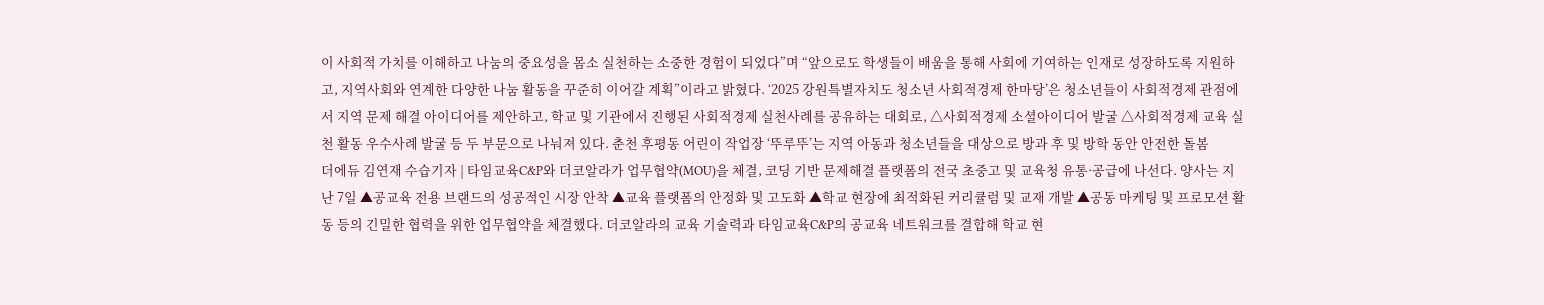이 사회적 가치를 이해하고 나눔의 중요성을 몸소 실천하는 소중한 경험이 되었다”며 “앞으로도 학생들이 배움을 통해 사회에 기여하는 인재로 성장하도록 지원하고, 지역사회와 연계한 다양한 나눔 활동을 꾸준히 이어갈 계획”이라고 밝혔다. ‘2025 강원특별자치도 청소년 사회적경제 한마당’은 청소년들이 사회적경제 관점에서 지역 문제 해결 아이디어를 제안하고, 학교 및 기관에서 진행된 사회적경제 실천사례를 공유하는 대회로, △사회적경제 소셜아이디어 발굴 △사회적경제 교육 실천 활동 우수사례 발굴 등 두 부문으로 나눠져 있다. 춘천 후평동 어린이 작업장 ‘뚜루뚜’는 지역 아동과 청소년들을 대상으로 방과 후 및 방학 동안 안전한 돌봄
더에듀 김연재 수습기자 | 타임교육C&P와 더코알라가 업무협약(MOU)을 체결, 코딩 기반 문제해결 플랫폼의 전국 초중고 및 교육청 유통·공급에 나선다. 양사는 지난 7일 ▲공교육 전용 브랜드의 성공적인 시장 안착 ▲교육 플랫폼의 안정화 및 고도화 ▲학교 현장에 최적화된 커리큘럼 및 교재 개발 ▲공동 마케팅 및 프로모션 활동 등의 긴밀한 협력을 위한 업무협약을 체결했다. 더코알라의 교육 기술력과 타임교육C&P의 공교육 네트워크를 결합해 학교 현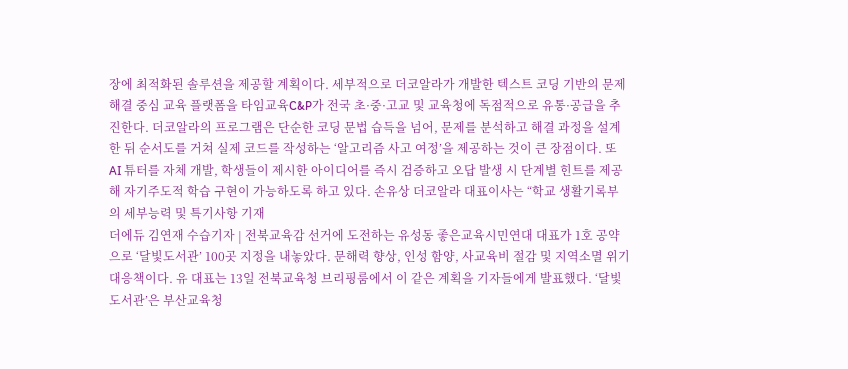장에 최적화된 솔루션을 제공할 계획이다. 세부적으로 더코알라가 개발한 텍스트 코딩 기반의 문제해결 중심 교육 플랫폼을 타임교육C&P가 전국 초·중·고교 및 교육청에 독점적으로 유통·공급을 추진한다. 더코알라의 프로그램은 단순한 코딩 문법 습득을 넘어, 문제를 분석하고 해결 과정을 설계한 뒤 순서도를 거쳐 실제 코드를 작성하는 ‘알고리즘 사고 여정’을 제공하는 것이 큰 장점이다. 또 AI 튜터를 자체 개발, 학생들이 제시한 아이디어를 즉시 검증하고 오답 발생 시 단계별 힌트를 제공해 자기주도적 학습 구현이 가능하도록 하고 있다. 손유상 더코알라 대표이사는 “학교 생활기록부의 세부능력 및 특기사항 기재
더에듀 김연재 수습기자 | 전북교육감 선거에 도전하는 유성동 좋은교육시민연대 대표가 1호 공약으로 ‘달빛도서관’ 100곳 지정을 내놓았다. 문해력 향상, 인성 함양, 사교육비 절감 및 지역소멸 위기 대응책이다. 유 대표는 13일 전북교육청 브리핑룸에서 이 같은 계획을 기자들에게 발표했다. ‘달빛도서관’은 부산교육청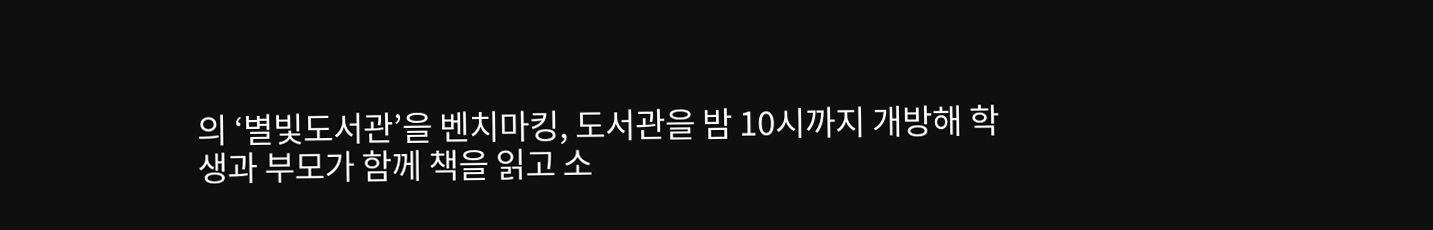의 ‘별빛도서관’을 벤치마킹, 도서관을 밤 10시까지 개방해 학생과 부모가 함께 책을 읽고 소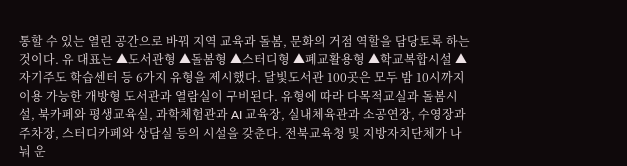통할 수 있는 열린 공간으로 바꿔 지역 교육과 돌봄, 문화의 거점 역할을 담당토록 하는 것이다. 유 대표는 ▲도서관형 ▲돌봄형 ▲스터디형 ▲폐교활용형 ▲학교복합시설 ▲자기주도 학습센터 등 6가지 유형을 제시했다. 달빛도서관 100곳은 모두 밤 10시까지 이용 가능한 개방형 도서관과 열람실이 구비된다. 유형에 따라 다목적교실과 돌봄시설, 북카페와 평생교육실, 과학체험관과 AI 교육장, 실내체육관과 소공연장, 수영장과 주차장, 스터디카페와 상담실 등의 시설을 갖춘다. 전북교육청 및 지방자치단체가 나눠 운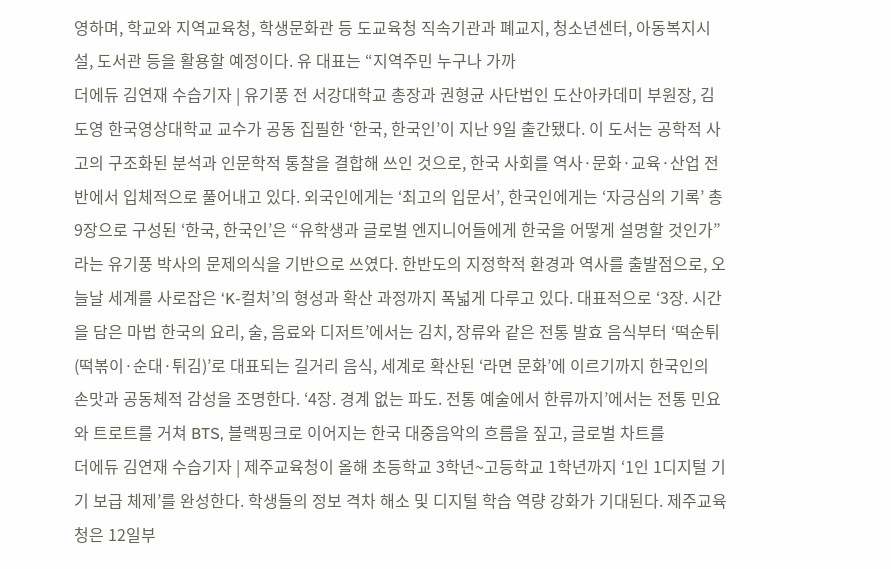영하며, 학교와 지역교육청, 학생문화관 등 도교육청 직속기관과 폐교지, 청소년센터, 아동복지시설, 도서관 등을 활용할 예정이다. 유 대표는 “지역주민 누구나 가까
더에듀 김연재 수습기자 | 유기풍 전 서강대학교 총장과 권형균 사단법인 도산아카데미 부원장, 김도영 한국영상대학교 교수가 공동 집필한 ‘한국, 한국인’이 지난 9일 출간됐다. 이 도서는 공학적 사고의 구조화된 분석과 인문학적 통찰을 결합해 쓰인 것으로, 한국 사회를 역사·문화·교육·산업 전반에서 입체적으로 풀어내고 있다. 외국인에게는 ‘최고의 입문서’, 한국인에게는 ‘자긍심의 기록’ 총 9장으로 구성된 ‘한국, 한국인’은 “유학생과 글로벌 엔지니어들에게 한국을 어떻게 설명할 것인가”라는 유기풍 박사의 문제의식을 기반으로 쓰였다. 한반도의 지정학적 환경과 역사를 출발점으로, 오늘날 세계를 사로잡은 ‘K-컬처’의 형성과 확산 과정까지 폭넓게 다루고 있다. 대표적으로 ‘3장. 시간을 담은 마법 한국의 요리, 술, 음료와 디저트’에서는 김치, 장류와 같은 전통 발효 음식부터 ‘떡순튀(떡볶이·순대·튀김)’로 대표되는 길거리 음식, 세계로 확산된 ‘라면 문화’에 이르기까지 한국인의 손맛과 공동체적 감성을 조명한다. ‘4장. 경계 없는 파도. 전통 예술에서 한류까지’에서는 전통 민요와 트로트를 거쳐 BTS, 블랙핑크로 이어지는 한국 대중음악의 흐름을 짚고, 글로벌 차트를
더에듀 김연재 수습기자 | 제주교육청이 올해 초등학교 3학년~고등학교 1학년까지 ‘1인 1디지털 기기 보급 체제’를 완성한다. 학생들의 정보 격차 해소 및 디지털 학습 역량 강화가 기대된다. 제주교육청은 12일부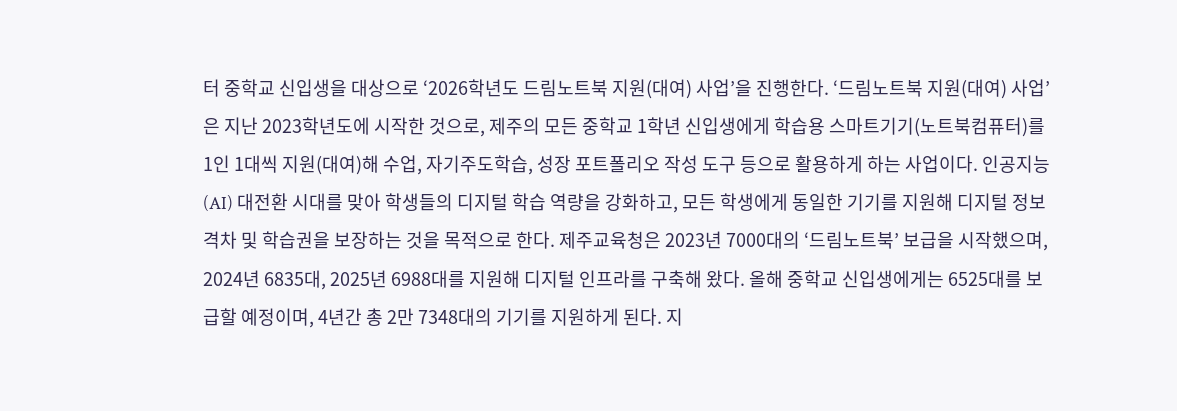터 중학교 신입생을 대상으로 ‘2026학년도 드림노트북 지원(대여) 사업’을 진행한다. ‘드림노트북 지원(대여) 사업’은 지난 2023학년도에 시작한 것으로, 제주의 모든 중학교 1학년 신입생에게 학습용 스마트기기(노트북컴퓨터)를 1인 1대씩 지원(대여)해 수업, 자기주도학습, 성장 포트폴리오 작성 도구 등으로 활용하게 하는 사업이다. 인공지능(AI) 대전환 시대를 맞아 학생들의 디지털 학습 역량을 강화하고, 모든 학생에게 동일한 기기를 지원해 디지털 정보 격차 및 학습권을 보장하는 것을 목적으로 한다. 제주교육청은 2023년 7000대의 ‘드림노트북’ 보급을 시작했으며, 2024년 6835대, 2025년 6988대를 지원해 디지털 인프라를 구축해 왔다. 올해 중학교 신입생에게는 6525대를 보급할 예정이며, 4년간 총 2만 7348대의 기기를 지원하게 된다. 지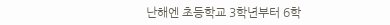난해엔 초등학교 3학년부터 6학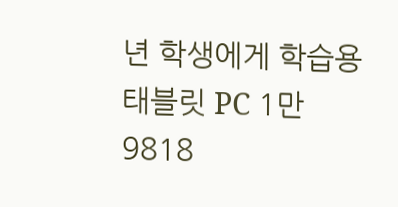년 학생에게 학습용 태블릿 PC 1만 9818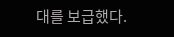대를 보급했다.